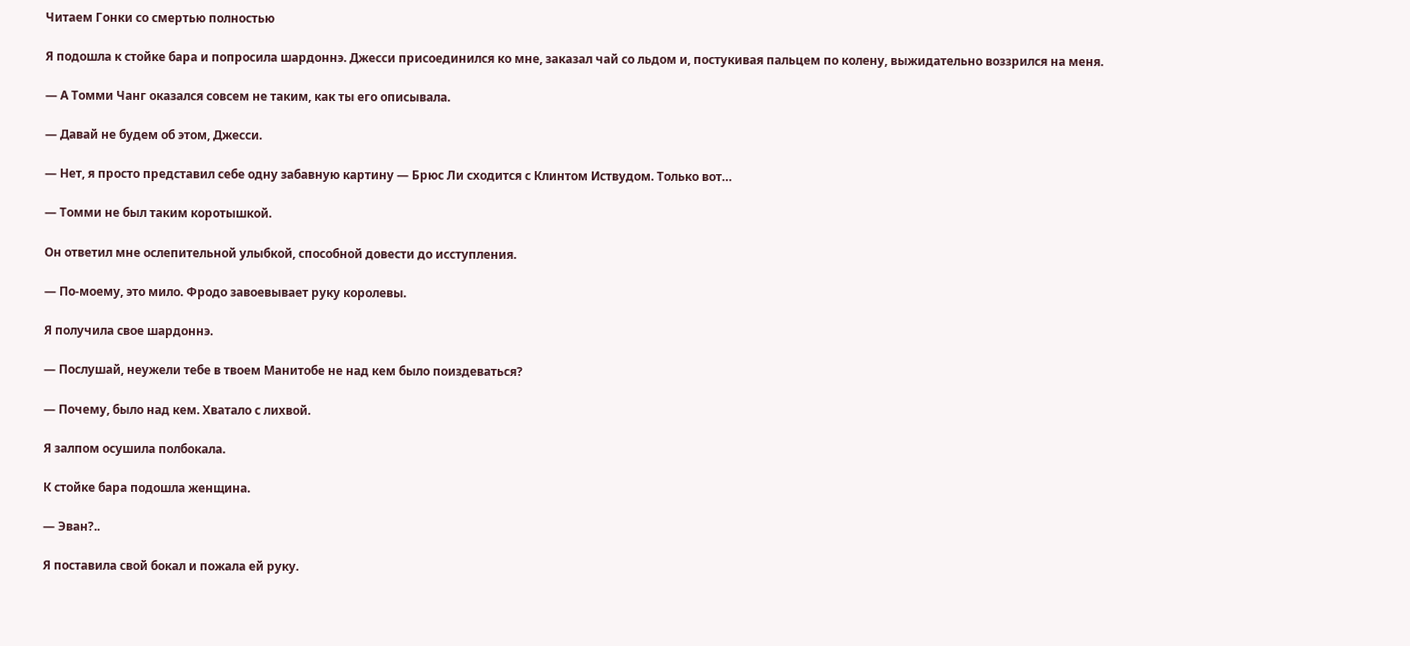Читаем Гонки со смертью полностью

Я подошла к стойке бара и попросила шардоннэ. Джесси присоединился ко мне, заказал чай со льдом и, постукивая пальцем по колену, выжидательно воззрился на меня.

— А Томми Чанг оказался совсем не таким, как ты его описывала.

— Давай не будем об этом, Джесси.

— Нет, я просто представил себе одну забавную картину — Брюс Ли сходится с Клинтом Иствудом. Только вот…

— Томми не был таким коротышкой.

Он ответил мне ослепительной улыбкой, способной довести до исступления.

— По-моему, это мило. Фродо завоевывает руку королевы.

Я получила свое шардоннэ.

— Послушай, неужели тебе в твоем Манитобе не над кем было поиздеваться?

— Почему, было над кем. Хватало с лихвой.

Я залпом осушила полбокала.

К стойке бара подошла женщина.

— Эван?..

Я поставила свой бокал и пожала ей руку.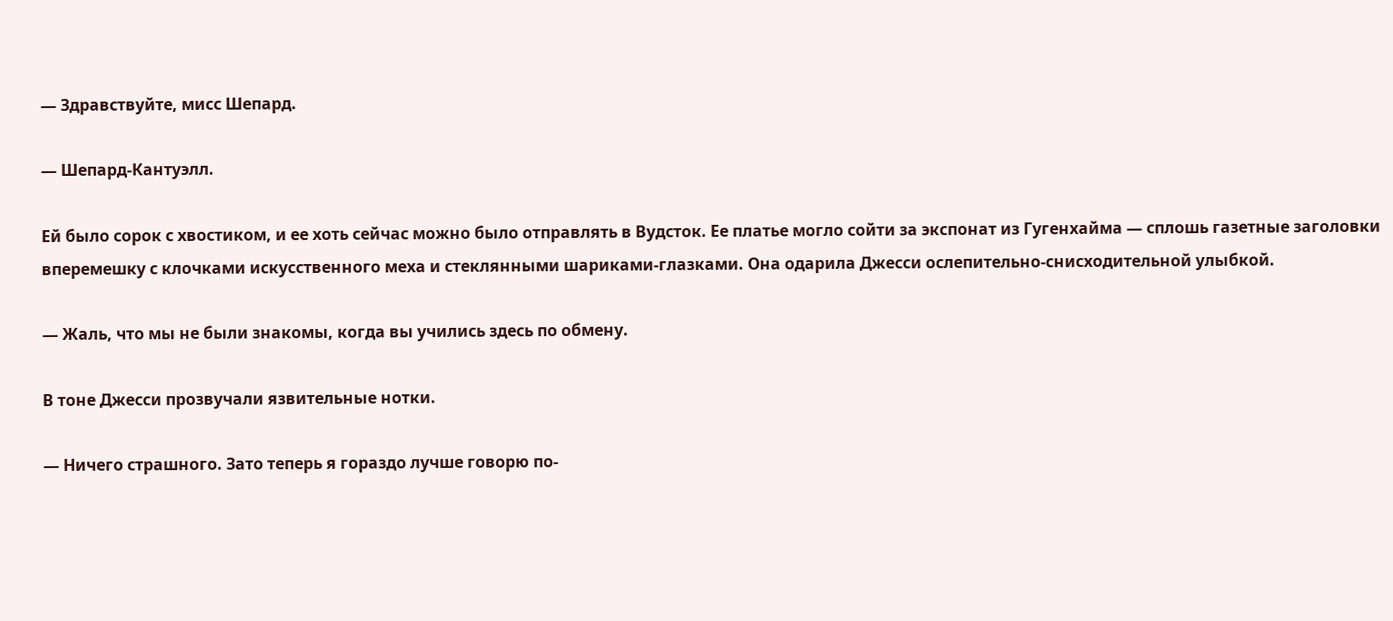— Здравствуйте, мисс Шепард.

— Шепард-Кантуэлл.

Ей было сорок с хвостиком, и ее хоть сейчас можно было отправлять в Вудсток. Ее платье могло сойти за экспонат из Гугенхайма — сплошь газетные заголовки вперемешку с клочками искусственного меха и стеклянными шариками-глазками. Она одарила Джесси ослепительно-снисходительной улыбкой.

— Жаль, что мы не были знакомы, когда вы учились здесь по обмену.

В тоне Джесси прозвучали язвительные нотки.

— Ничего страшного. Зато теперь я гораздо лучше говорю по-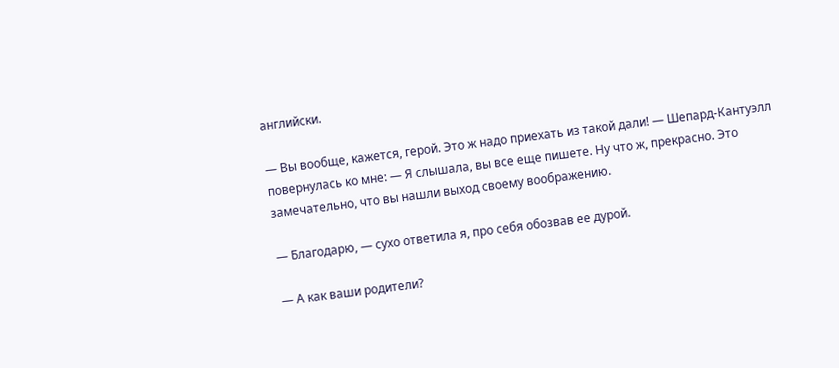английски.

— Вы вообще, кажется, герой. Это ж надо приехать из такой дали! — Шепард-Кантуэлл повернулась ко мне: — Я слышала, вы все еще пишете. Ну что ж, прекрасно. Это замечательно, что вы нашли выход своему воображению.

— Благодарю, — сухо ответила я, про себя обозвав ее дурой.

— А как ваши родители?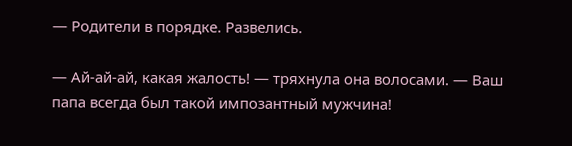— Родители в порядке. Развелись.

— Ай-ай-ай, какая жалость! — тряхнула она волосами. — Ваш папа всегда был такой импозантный мужчина!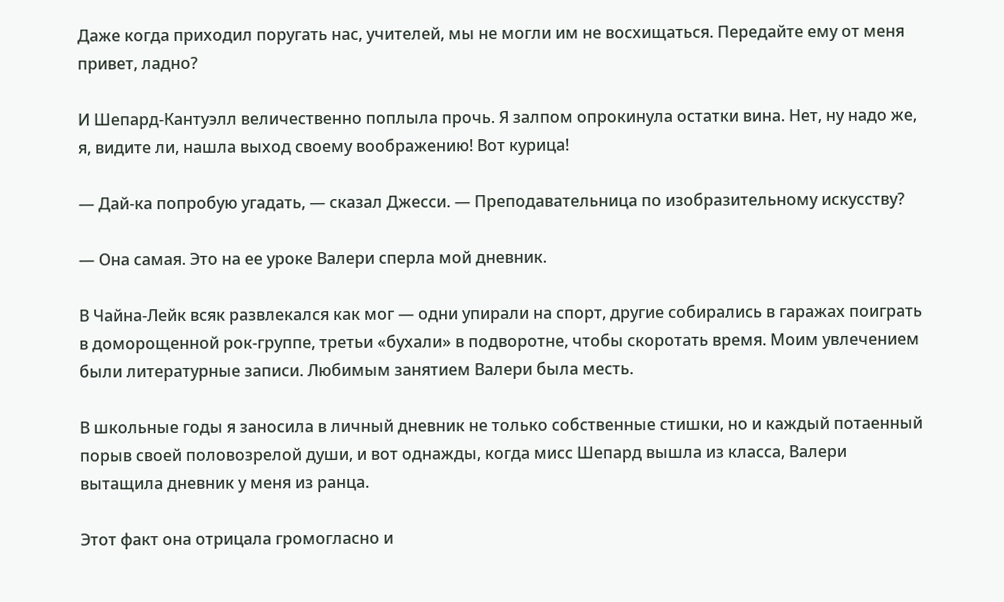Даже когда приходил поругать нас, учителей, мы не могли им не восхищаться. Передайте ему от меня привет, ладно?

И Шепард-Кантуэлл величественно поплыла прочь. Я залпом опрокинула остатки вина. Нет, ну надо же, я, видите ли, нашла выход своему воображению! Вот курица!

— Дай-ка попробую угадать, — сказал Джесси. — Преподавательница по изобразительному искусству?

— Она самая. Это на ее уроке Валери сперла мой дневник.

В Чайна-Лейк всяк развлекался как мог — одни упирали на спорт, другие собирались в гаражах поиграть в доморощенной рок-группе, третьи «бухали» в подворотне, чтобы скоротать время. Моим увлечением были литературные записи. Любимым занятием Валери была месть.

В школьные годы я заносила в личный дневник не только собственные стишки, но и каждый потаенный порыв своей половозрелой души, и вот однажды, когда мисс Шепард вышла из класса, Валери вытащила дневник у меня из ранца.

Этот факт она отрицала громогласно и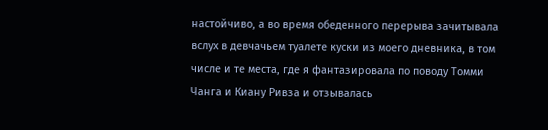настойчиво, а во время обеденного перерыва зачитывала вслух в девчачьем туалете куски из моего дневника, в том числе и те места, где я фантазировала по поводу Томми Чанга и Киану Ривза и отзывалась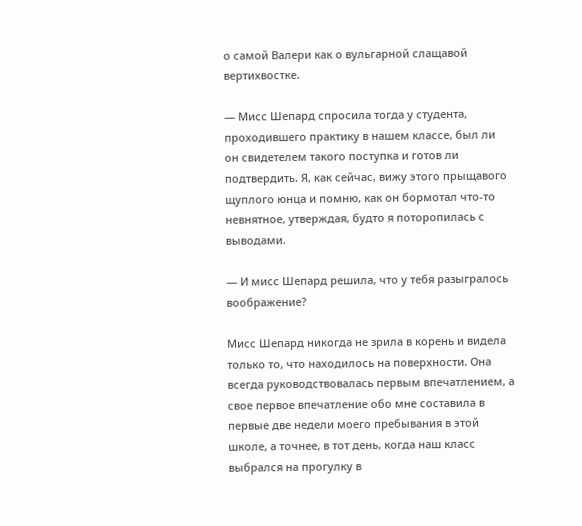о самой Валери как о вульгарной слащавой вертихвостке.

— Мисс Шепард спросила тогда у студента, проходившего практику в нашем классе, был ли он свидетелем такого поступка и готов ли подтвердить. Я, как сейчас, вижу этого прыщавого щуплого юнца и помню, как он бормотал что-то невнятное, утверждая, будто я поторопилась с выводами.

— И мисс Шепард решила, что у тебя разыгралось воображение?

Мисс Шепард никогда не зрила в корень и видела только то, что находилось на поверхности. Она всегда руководствовалась первым впечатлением, а свое первое впечатление обо мне составила в первые две недели моего пребывания в этой школе, а точнее, в тот день, когда наш класс выбрался на прогулку в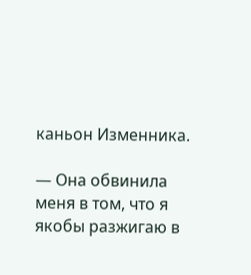каньон Изменника.

— Она обвинила меня в том, что я якобы разжигаю в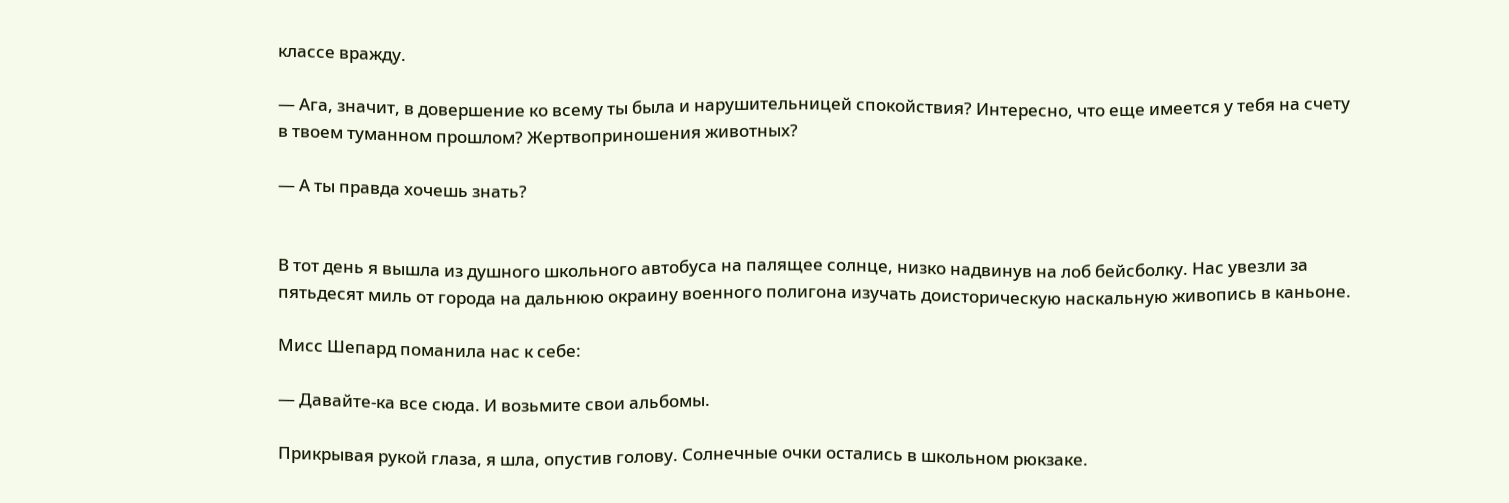классе вражду.

— Ага, значит, в довершение ко всему ты была и нарушительницей спокойствия? Интересно, что еще имеется у тебя на счету в твоем туманном прошлом? Жертвоприношения животных?

— А ты правда хочешь знать?


В тот день я вышла из душного школьного автобуса на палящее солнце, низко надвинув на лоб бейсболку. Нас увезли за пятьдесят миль от города на дальнюю окраину военного полигона изучать доисторическую наскальную живопись в каньоне.

Мисс Шепард поманила нас к себе:

— Давайте-ка все сюда. И возьмите свои альбомы.

Прикрывая рукой глаза, я шла, опустив голову. Солнечные очки остались в школьном рюкзаке.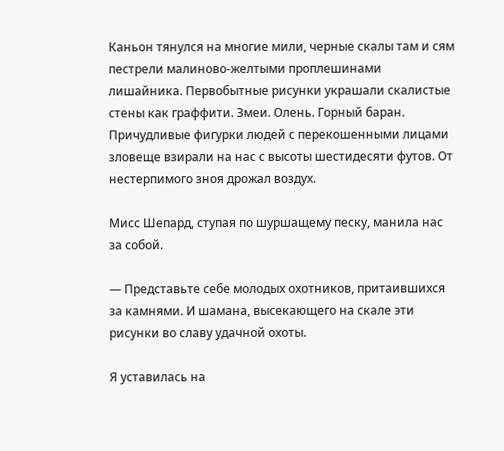Каньон тянулся на многие мили, черные скалы там и сям пестрели малиново-желтыми проплешинами лишайника. Первобытные рисунки украшали скалистые стены как граффити. Змеи. Олень. Горный баран. Причудливые фигурки людей с перекошенными лицами зловеще взирали на нас с высоты шестидесяти футов. От нестерпимого зноя дрожал воздух.

Мисс Шепард, ступая по шуршащему песку, манила нас за собой.

— Представьте себе молодых охотников, притаившихся за камнями. И шамана, высекающего на скале эти рисунки во славу удачной охоты.

Я уставилась на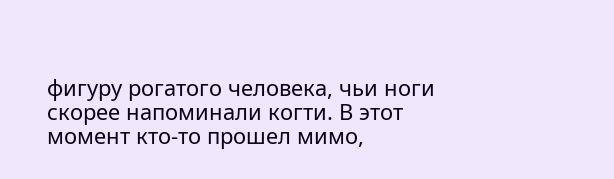фигуру рогатого человека, чьи ноги скорее напоминали когти. В этот момент кто-то прошел мимо,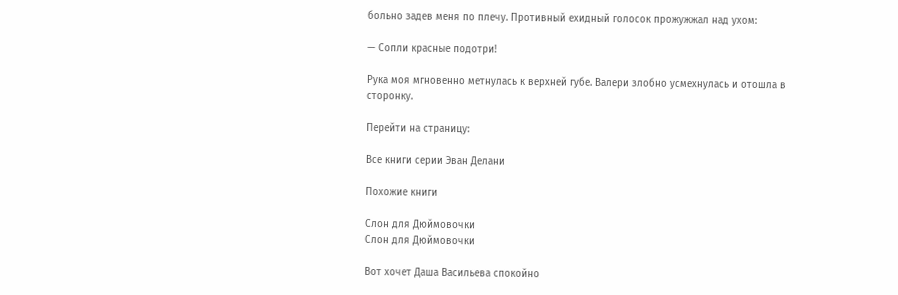больно задев меня по плечу. Противный ехидный голосок прожужжал над ухом:

— Сопли красные подотри!

Рука моя мгновенно метнулась к верхней губе. Валери злобно усмехнулась и отошла в сторонку.

Перейти на страницу:

Все книги серии Эван Делани

Похожие книги

Слон для Дюймовочки
Слон для Дюймовочки

Вот хочет Даша Васильева спокойно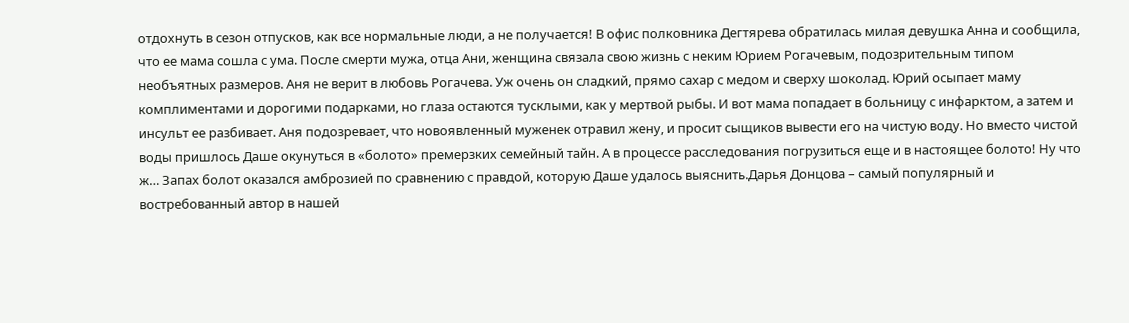отдохнуть в сезон отпусков, как все нормальные люди, а не получается! В офис полковника Дегтярева обратилась милая девушка Анна и сообщила, что ее мама сошла с ума. После смерти мужа, отца Ани, женщина связала свою жизнь с неким Юрием Рогачевым, подозрительным типом необъятных размеров. Аня не верит в любовь Рогачева. Уж очень он сладкий, прямо сахар с медом и сверху шоколад. Юрий осыпает маму комплиментами и дорогими подарками, но глаза остаются тусклыми, как у мертвой рыбы. И вот мама попадает в больницу с инфарктом, а затем и инсульт ее разбивает. Аня подозревает, что новоявленный муженек отравил жену, и просит сыщиков вывести его на чистую воду. Но вместо чистой воды пришлось Даше окунуться в «болото» премерзких семейный тайн. А в процессе расследования погрузиться еще и в настоящее болото! Ну что ж… Запах болот оказался амброзией по сравнению с правдой, которую Даше удалось выяснить.Дарья Донцова – самый популярный и востребованный автор в нашей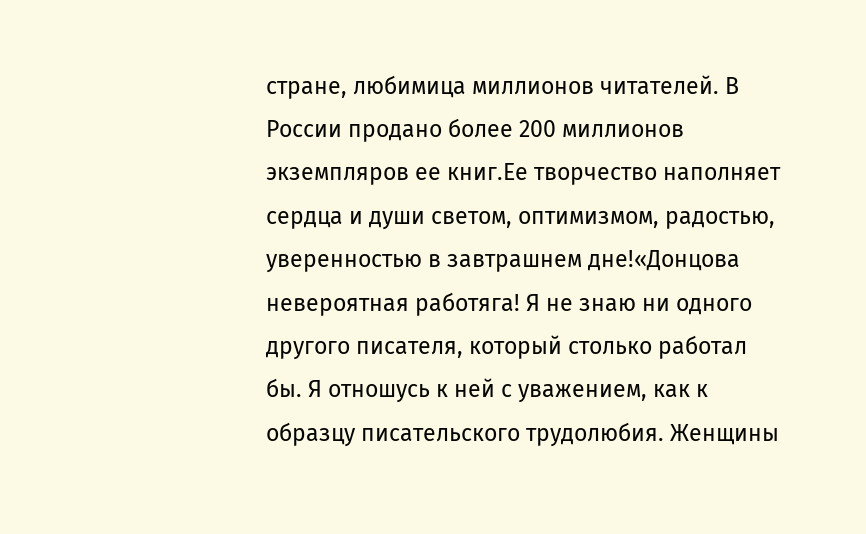стране, любимица миллионов читателей. В России продано более 200 миллионов экземпляров ее книг.Ее творчество наполняет сердца и души светом, оптимизмом, радостью, уверенностью в завтрашнем дне!«Донцова невероятная работяга! Я не знаю ни одного другого писателя, который столько работал бы. Я отношусь к ней с уважением, как к образцу писательского трудолюбия. Женщины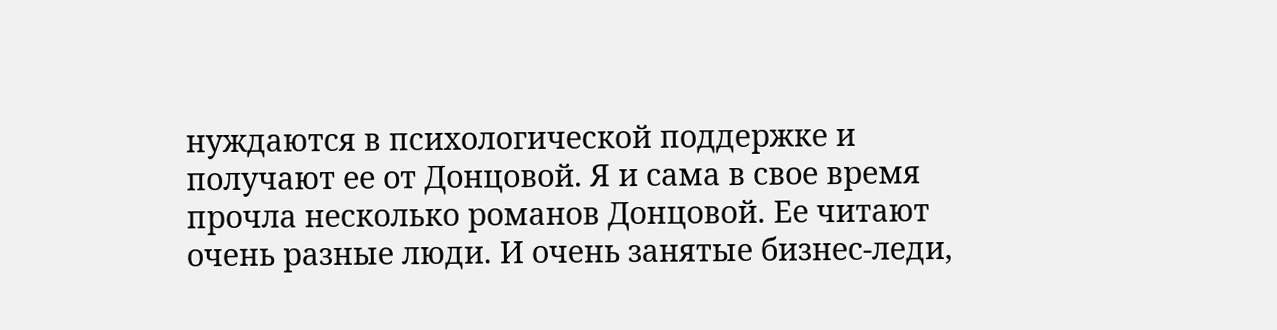нуждаются в психологической поддержке и получают ее от Донцовой. Я и сама в свое время прочла несколько романов Донцовой. Ее читают очень разные люди. И очень занятые бизнес-леди,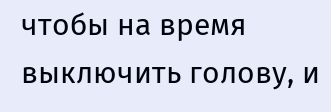чтобы на время выключить голову, и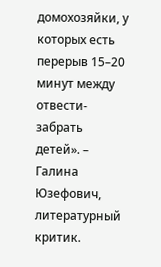домохозяйки, у которых есть перерыв 15–20 минут между отвести-забрать детей». – Галина Юзефович, литературный критик.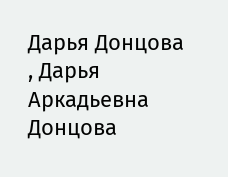Дарья Донцова , Дарья Аркадьевна Донцова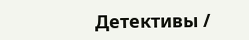Детективы /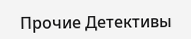Прочие Детективы